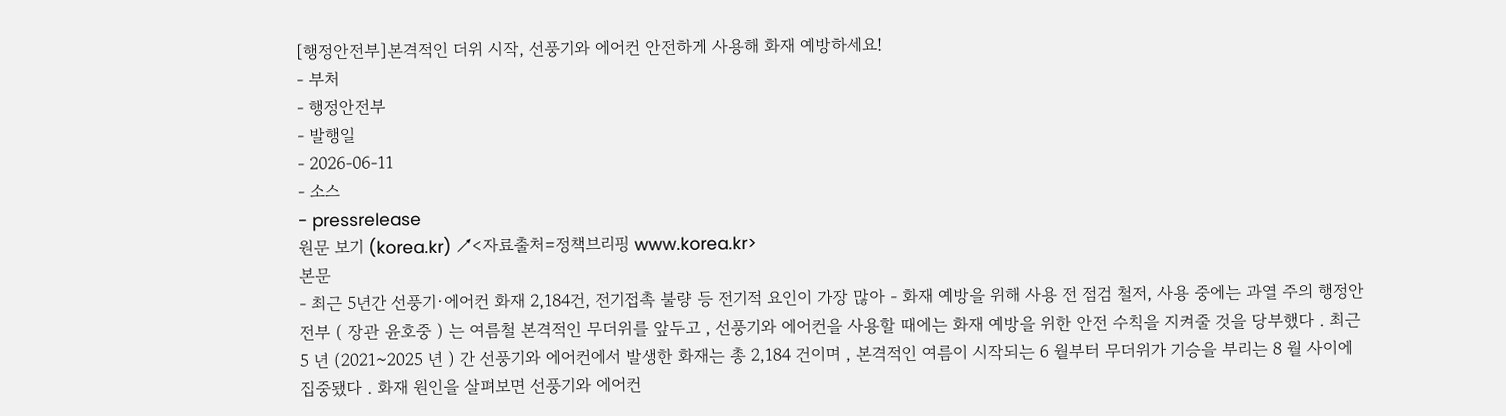[행정안전부]본격적인 더위 시작, 선풍기와 에어컨 안전하게 사용해 화재 예방하세요!
- 부처
- 행정안전부
- 발행일
- 2026-06-11
- 소스
- pressrelease
원문 보기 (korea.kr) ↗<자료출처=정책브리핑 www.korea.kr>
본문
- 최근 5년간 선풍기·에어컨 화재 2,184건, 전기접촉 불량 등 전기적 요인이 가장 많아 - 화재 예방을 위해 사용 전 점검 철저, 사용 중에는 과열 주의 행정안전부 ( 장관 윤호중 ) 는 여름철 본격적인 무더위를 앞두고 , 선풍기와 에어컨을 사용할 때에는 화재 예방을 위한 안전 수칙을 지켜줄 것을 당부했다 . 최근 5 년 (2021~2025 년 ) 간 선풍기와 에어컨에서 발생한 화재는 총 2,184 건이며 , 본격적인 여름이 시작되는 6 월부터 무더위가 기승을 부리는 8 월 사이에 집중됐다 . 화재 원인을 살펴보면 선풍기와 에어컨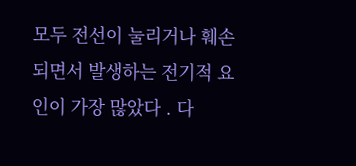모두 전선이 눌리거나 훼손되면서 발생하는 전기적 요인이 가장 많았다 . 다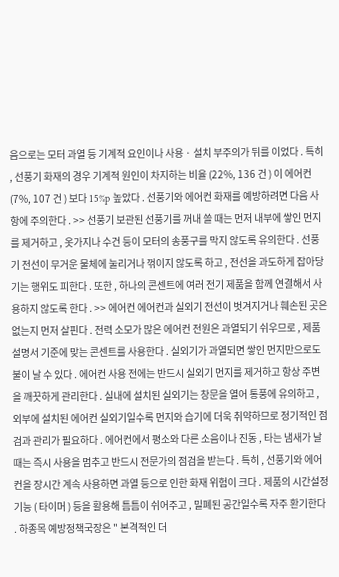음으로는 모터 과열 등 기계적 요인이나 사용 · 설치 부주의가 뒤를 이었다 . 특히 , 선풍기 화재의 경우 기계적 원인이 차지하는 비율 (22%, 136 건 ) 이 에어컨 (7%, 107 건 ) 보다 15%p 높았다 . 선풍기와 에어컨 화재를 예방하려면 다음 사항에 주의한다 . >> 선풍기 보관된 선풍기를 꺼내 쓸 때는 먼저 내부에 쌓인 먼지를 제거하고 , 옷가지나 수건 등이 모터의 송풍구를 막지 않도록 유의한다 . 선풍기 전선이 무거운 물체에 눌리거나 꺾이지 않도록 하고 , 전선을 과도하게 잡아당기는 행위도 피한다 . 또한 , 하나의 콘센트에 여러 전기 제품을 함께 연결해서 사용하지 않도록 한다 . >> 에어컨 에어컨과 실외기 전선이 벗겨지거나 훼손된 곳은 없는지 먼저 살핀다 . 전력 소모가 많은 에어컨 전원은 과열되기 쉬우므로 , 제품 설명서 기준에 맞는 콘센트를 사용한다 . 실외기가 과열되면 쌓인 먼지만으로도 불이 날 수 있다 . 에어컨 사용 전에는 반드시 실외기 먼지를 제거하고 항상 주변을 깨끗하게 관리한다 . 실내에 설치된 실외기는 창문을 열어 통풍에 유의하고 , 외부에 설치된 에어컨 실외기일수록 먼지와 습기에 더욱 취약하므로 정기적인 점검과 관리가 필요하다 . 에어컨에서 평소와 다른 소음이나 진동 , 타는 냄새가 날 때는 즉시 사용을 멈추고 반드시 전문가의 점검을 받는다 . 특히 , 선풍기와 에어컨을 장시간 계속 사용하면 과열 등으로 인한 화재 위험이 크다 . 제품의 시간설정 기능 ( 타이머 ) 등을 활용해 틈틈이 쉬어주고 , 밀폐된 공간일수록 자주 환기한다 . 하종목 예방정책국장은 " 본격적인 더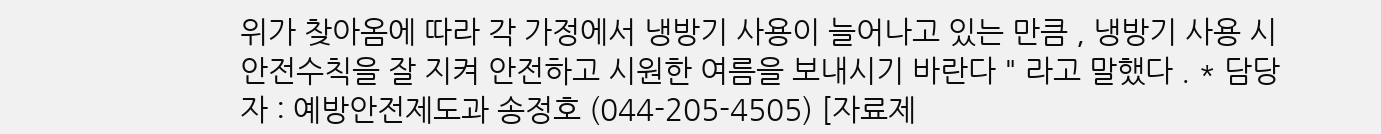위가 찾아옴에 따라 각 가정에서 냉방기 사용이 늘어나고 있는 만큼 , 냉방기 사용 시 안전수칙을 잘 지켜 안전하고 시원한 여름을 보내시기 바란다 " 라고 말했다 . * 담당자 : 예방안전제도과 송정호 (044-205-4505) [자료제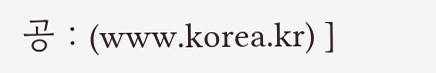공 : (www.korea.kr) ]